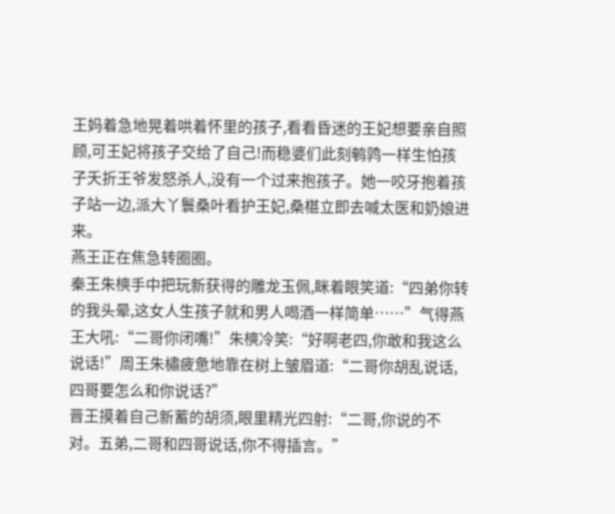王妈着急地晃着哄着怀里的孩子,看看昏迷的王妃想要亲自照顾,可王妃将孩子交给了自己!而稳婆们此刻鹌鹑一样生怕孩子夭折王爷发怒杀人,没有一个过来抱孩子。她一咬牙抱着孩子站一边,派大丫鬟桑叶看护王妃,桑椹立即去喊太医和奶娘进来。
燕王正在焦急转圈圈。
秦王朱樉手中把玩新获得的雕龙玉佩,眯着眼笑道:“四弟你转的我头晕,这女人生孩子就和男人喝酒一样简单……”气得燕王大吼:“二哥你闭嘴!”朱樉冷笑:“好啊老四,你敢和我这么说话!”周王朱橚疲惫地靠在树上皱眉道:“二哥你胡乱说话,四哥要怎么和你说话?”
晋王摸着自己新蓄的胡须,眼里精光四射:“二哥,你说的不对。五弟,二哥和四哥说话,你不得插言。”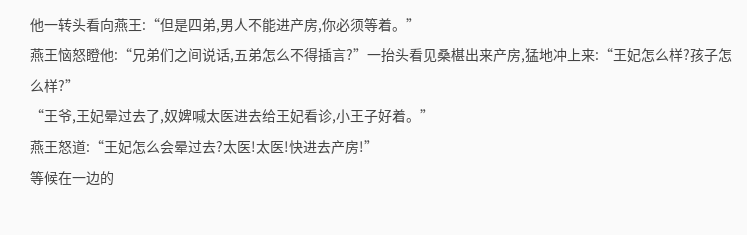他一转头看向燕王:“但是四弟,男人不能进产房,你必须等着。”
燕王恼怒瞪他:“兄弟们之间说话,五弟怎么不得插言?”一抬头看见桑椹出来产房,猛地冲上来:“王妃怎么样?孩子怎么样?”
“王爷,王妃晕过去了,奴婢喊太医进去给王妃看诊,小王子好着。”
燕王怒道:“王妃怎么会晕过去?太医!太医!快进去产房!”
等候在一边的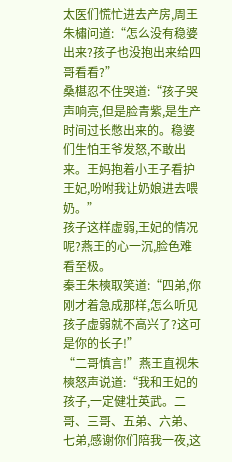太医们慌忙进去产房,周王朱橚问道:“怎么没有稳婆出来?孩子也没抱出来给四哥看看?”
桑椹忍不住哭道:“孩子哭声响亮,但是脸青紫,是生产时间过长憋出来的。稳婆们生怕王爷发怒,不敢出来。王妈抱着小王子看护王妃,吩咐我让奶娘进去喂奶。”
孩子这样虚弱,王妃的情况呢?燕王的心一沉,脸色难看至极。
秦王朱樉取笑道:“四弟,你刚才着急成那样,怎么听见孩子虚弱就不高兴了?这可是你的长子!”
“二哥慎言!”燕王直视朱樉怒声说道:“我和王妃的孩子,一定健壮英武。二哥、三哥、五弟、六弟、七弟,感谢你们陪我一夜,这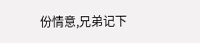份情意,兄弟记下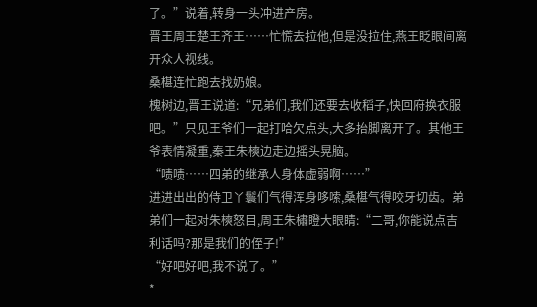了。”说着,转身一头冲进产房。
晋王周王楚王齐王……忙慌去拉他,但是没拉住,燕王眨眼间离开众人视线。
桑椹连忙跑去找奶娘。
槐树边,晋王说道:“兄弟们,我们还要去收稻子,快回府换衣服吧。”只见王爷们一起打哈欠点头,大多抬脚离开了。其他王爷表情凝重,秦王朱樉边走边摇头晃脑。
“啧啧……四弟的继承人身体虚弱啊……”
进进出出的侍卫丫鬟们气得浑身哆嗦,桑椹气得咬牙切齿。弟弟们一起对朱樉怒目,周王朱橚瞪大眼睛:“二哥,你能说点吉利话吗?那是我们的侄子!”
“好吧好吧,我不说了。”
*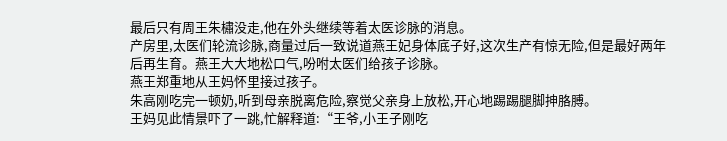最后只有周王朱橚没走,他在外头继续等着太医诊脉的消息。
产房里,太医们轮流诊脉,商量过后一致说道燕王妃身体底子好,这次生产有惊无险,但是最好两年后再生育。燕王大大地松口气,吩咐太医们给孩子诊脉。
燕王郑重地从王妈怀里接过孩子。
朱高刚吃完一顿奶,听到母亲脱离危险,察觉父亲身上放松,开心地踢踢腿脚抻胳膊。
王妈见此情景吓了一跳,忙解释道:“王爷,小王子刚吃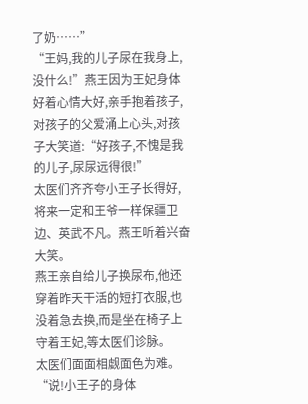了奶……”
“王妈,我的儿子尿在我身上,没什么!”燕王因为王妃身体好着心情大好,亲手抱着孩子,对孩子的父爱涌上心头,对孩子大笑道:“好孩子,不愧是我的儿子,尿尿远得很!”
太医们齐齐夸小王子长得好,将来一定和王爷一样保疆卫边、英武不凡。燕王听着兴奋大笑。
燕王亲自给儿子换尿布,他还穿着昨天干活的短打衣服,也没着急去换,而是坐在椅子上守着王妃,等太医们诊脉。
太医们面面相觑面色为难。
“说!小王子的身体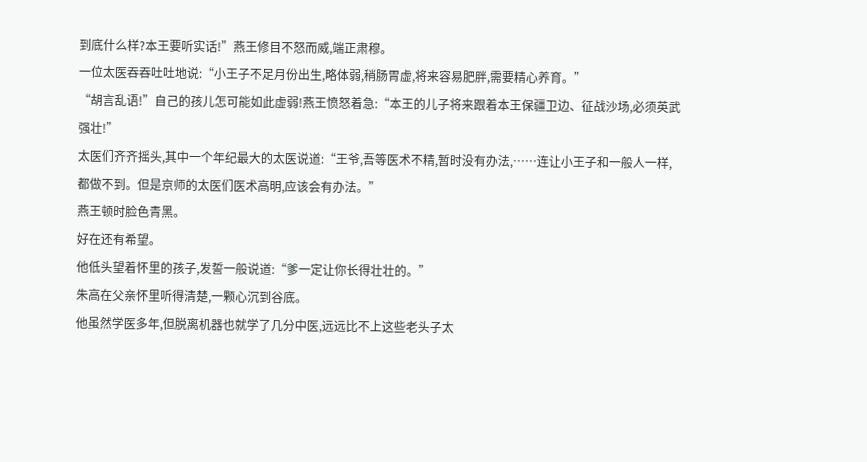到底什么样?本王要听实话!”燕王修目不怒而威,端正肃穆。
一位太医吞吞吐吐地说:“小王子不足月份出生,略体弱,稍肠胃虚,将来容易肥胖,需要精心养育。”
“胡言乱语!”自己的孩儿怎可能如此虚弱!燕王愤怒着急:“本王的儿子将来跟着本王保疆卫边、征战沙场,必须英武强壮!”
太医们齐齐摇头,其中一个年纪最大的太医说道:“王爷,吾等医术不精,暂时没有办法,……连让小王子和一般人一样,都做不到。但是京师的太医们医术高明,应该会有办法。”
燕王顿时脸色青黑。
好在还有希望。
他低头望着怀里的孩子,发誓一般说道:“爹一定让你长得壮壮的。”
朱高在父亲怀里听得清楚,一颗心沉到谷底。
他虽然学医多年,但脱离机器也就学了几分中医,远远比不上这些老头子太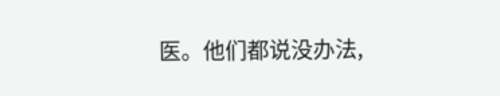医。他们都说没办法,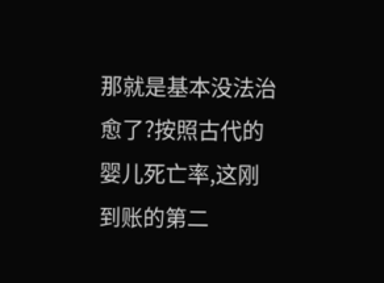那就是基本没法治愈了?按照古代的婴儿死亡率,这刚到账的第二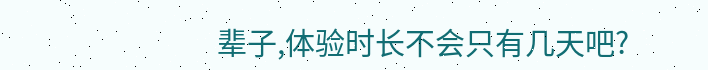辈子,体验时长不会只有几天吧?